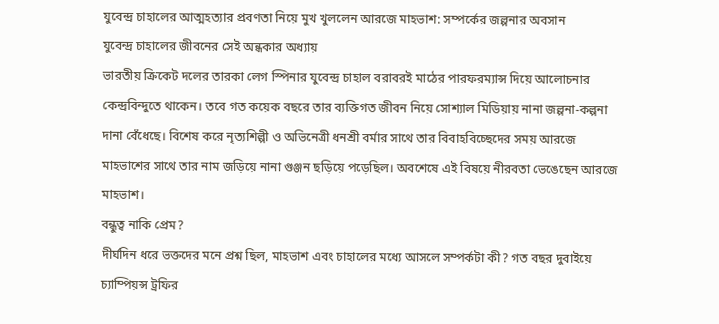যুবেন্দ্র চাহালের আত্মহত্যার প্রবণতা নিয়ে মুখ খুললেন আরজে মাহভাশ: সম্পর্কের জল্পনার অবসান
যুবেন্দ্র চাহালের জীবনের সেই অন্ধকার অধ্যায়
ভারতীয় ক্রিকেট দলের তারকা লেগ স্পিনার যুবেন্দ্র চাহাল বরাবরই মাঠের পারফরম্যান্স দিয়ে আলোচনার কেন্দ্রবিন্দুতে থাকেন। তবে গত কয়েক বছরে তার ব্যক্তিগত জীবন নিয়ে সোশ্যাল মিডিয়ায় নানা জল্পনা-কল্পনা দানা বেঁধেছে। বিশেষ করে নৃত্যশিল্পী ও অভিনেত্রী ধনশ্রী বর্মার সাথে তার বিবাহবিচ্ছেদের সময় আরজে মাহভাশের সাথে তার নাম জড়িয়ে নানা গুঞ্জন ছড়িয়ে পড়েছিল। অবশেষে এই বিষয়ে নীরবতা ভেঙেছেন আরজে মাহভাশ।
বন্ধুত্ব নাকি প্রেম?
দীর্ঘদিন ধরে ভক্তদের মনে প্রশ্ন ছিল, মাহভাশ এবং চাহালের মধ্যে আসলে সম্পর্কটা কী? গত বছর দুবাইয়ে চ্যাম্পিয়ন্স ট্রফির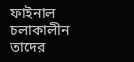ফাইনাল চলাকালীন তাদের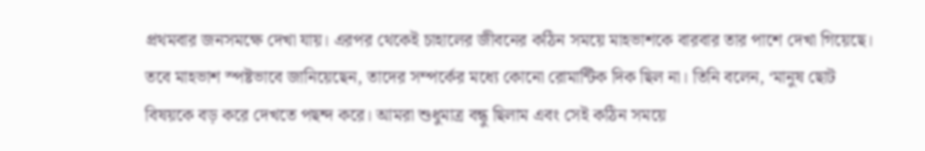প্রথমবার জনসমক্ষে দেখা যায়। এরপর থেকেই চাহালের জীবনের কঠিন সময়ে মাহভাশকে বারবার তার পাশে দেখা গিয়েছে। তবে মাহভাশ স্পষ্টভাবে জানিয়েছেন, তাদের সম্পর্কের মধ্যে কোনো রোমান্টিক দিক ছিল না। তিনি বলেন, ‘মানুষ ছোট বিষয়কে বড় করে দেখতে পছন্দ করে। আমরা শুধুমাত্র বন্ধু ছিলাম এবং সেই কঠিন সময়ে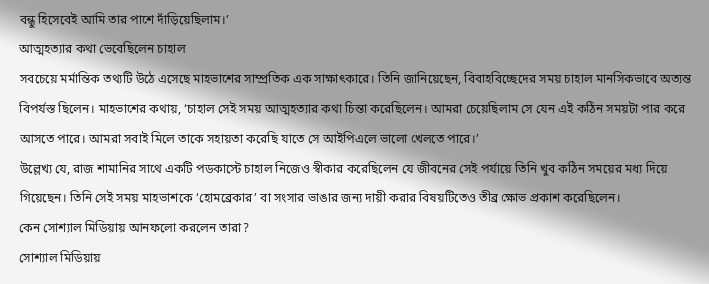বন্ধু হিসেবেই আমি তার পাশে দাঁড়িয়েছিলাম।’
আত্মহত্যার কথা ভেবেছিলেন চাহাল
সবচেয়ে মর্মান্তিক তথ্যটি উঠে এসেছে মাহভাশের সাম্প্রতিক এক সাক্ষাৎকারে। তিনি জানিয়েছেন, বিবাহবিচ্ছেদের সময় চাহাল মানসিকভাবে অত্যন্ত বিপর্যস্ত ছিলেন। মাহভাশের কথায়, ‘চাহাল সেই সময় আত্মহত্যার কথা চিন্তা করেছিলেন। আমরা চেয়েছিলাম সে যেন এই কঠিন সময়টা পার করে আসতে পারে। আমরা সবাই মিলে তাকে সহায়তা করেছি যাতে সে আইপিএলে ভালো খেলতে পারে।’
উল্লেখ্য যে, রাজ শামানির সাথে একটি পডকাস্টে চাহাল নিজেও স্বীকার করেছিলেন যে জীবনের সেই পর্যায়ে তিনি খুব কঠিন সময়ের মধ্য দিয়ে গিয়েছেন। তিনি সেই সময় মাহভাশকে ‘হোমব্রেকার’ বা সংসার ভাঙার জন্য দায়ী করার বিষয়টিতেও তীব্র ক্ষোভ প্রকাশ করেছিলেন।
কেন সোশ্যাল মিডিয়ায় আনফলো করলেন তারা?
সোশ্যাল মিডিয়ায়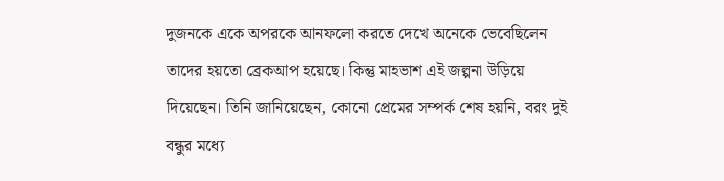দুজনকে একে অপরকে আনফলো করতে দেখে অনেকে ভেবেছিলেন তাদের হয়তো ব্রেকআপ হয়েছে। কিন্তু মাহভাশ এই জল্পনা উড়িয়ে দিয়েছেন। তিনি জানিয়েছেন, কোনো প্রেমের সম্পর্ক শেষ হয়নি, বরং দুই বন্ধুর মধ্যে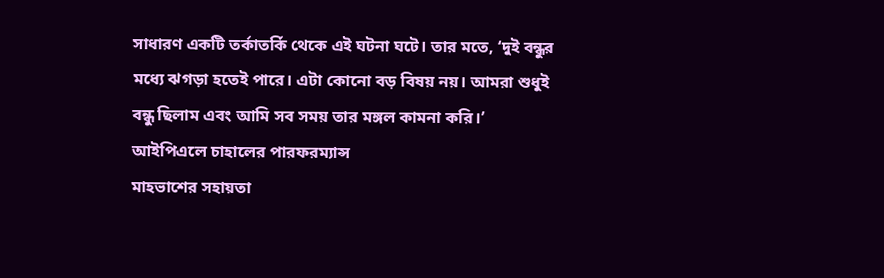সাধারণ একটি তর্কাতর্কি থেকে এই ঘটনা ঘটে। তার মতে, ‘দুই বন্ধুর মধ্যে ঝগড়া হতেই পারে। এটা কোনো বড় বিষয় নয়। আমরা শুধুই বন্ধু ছিলাম এবং আমি সব সময় তার মঙ্গল কামনা করি।’
আইপিএলে চাহালের পারফরম্যান্স
মাহভাশের সহায়তা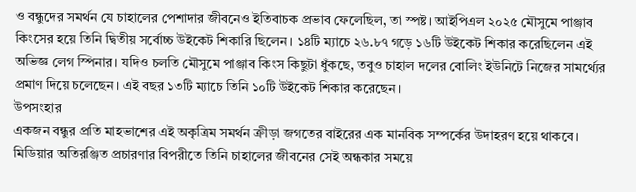ও বন্ধুদের সমর্থন যে চাহালের পেশাদার জীবনেও ইতিবাচক প্রভাব ফেলেছিল, তা স্পষ্ট। আইপিএল ২০২৫ মৌসুমে পাঞ্জাব কিংসের হয়ে তিনি দ্বিতীয় সর্বোচ্চ উইকেট শিকারি ছিলেন। ১৪টি ম্যাচে ২৬.৮৭ গড়ে ১৬টি উইকেট শিকার করেছিলেন এই অভিজ্ঞ লেগ স্পিনার। যদিও চলতি মৌসুমে পাঞ্জাব কিংস কিছুটা ধুঁকছে, তবুও চাহাল দলের বোলিং ইউনিটে নিজের সামর্থ্যের প্রমাণ দিয়ে চলেছেন। এই বছর ১৩টি ম্যাচে তিনি ১০টি উইকেট শিকার করেছেন।
উপসংহার
একজন বন্ধুর প্রতি মাহভাশের এই অকৃত্রিম সমর্থন ক্রীড়া জগতের বাইরের এক মানবিক সম্পর্কের উদাহরণ হয়ে থাকবে। মিডিয়ার অতিরঞ্জিত প্রচারণার বিপরীতে তিনি চাহালের জীবনের সেই অন্ধকার সময়ে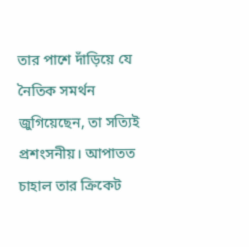তার পাশে দাঁড়িয়ে যে নৈতিক সমর্থন জুগিয়েছেন, তা সত্যিই প্রশংসনীয়। আপাতত চাহাল তার ক্রিকেট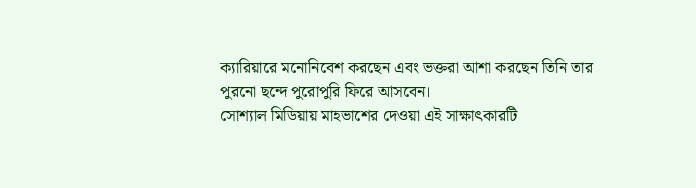ক্যারিয়ারে মনোনিবেশ করছেন এবং ভক্তরা আশা করছেন তিনি তার পুরনো ছন্দে পুরোপুরি ফিরে আসবেন।
সোশ্যাল মিডিয়ায় মাহভাশের দেওয়া এই সাক্ষাৎকারটি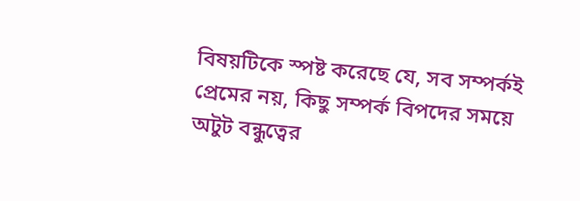বিষয়টিকে স্পষ্ট করেছে যে, সব সম্পর্কই প্রেমের নয়, কিছু সম্পর্ক বিপদের সময়ে অটুট বন্ধুত্বের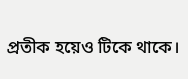প্রতীক হয়েও টিকে থাকে।